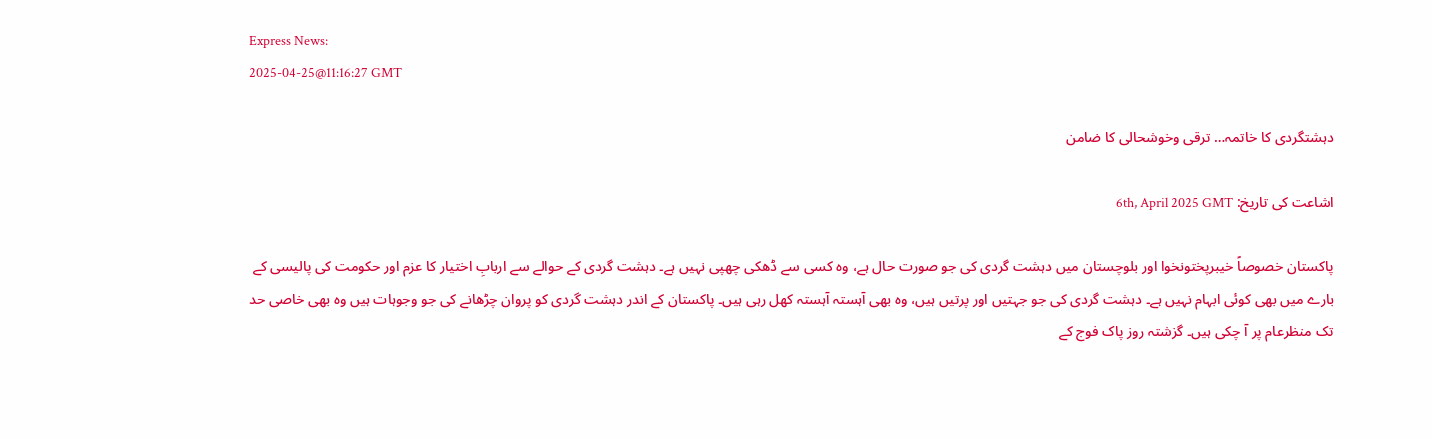Express News:
2025-04-25@11:16:27 GMT

دہشتگردی کا خاتمہ… ترقی وخوشحالی کا ضامن

اشاعت کی تاریخ: 6th, April 2025 GMT

پاکستان خصوصاً خیبرپختونخوا اور بلوچستان میں دہشت گردی کی جو صورت حال ہے، وہ کسی سے ڈھکی چھپی نہیں ہے۔ دہشت گردی کے حوالے سے اربابِ اختیار کا عزم اور حکومت کی پالیسی کے بارے میں بھی کوئی ابہام نہیں ہے۔ دہشت گردی کی جو جہتیں اور پرتیں ہیں، وہ بھی آہستہ آہستہ کھل رہی ہیں۔ پاکستان کے اندر دہشت گردی کو پروان چڑھانے کی جو وجوہات ہیں وہ بھی خاصی حد تک منظرعام پر آ چکی ہیں۔ گزشتہ روز پاک فوج کے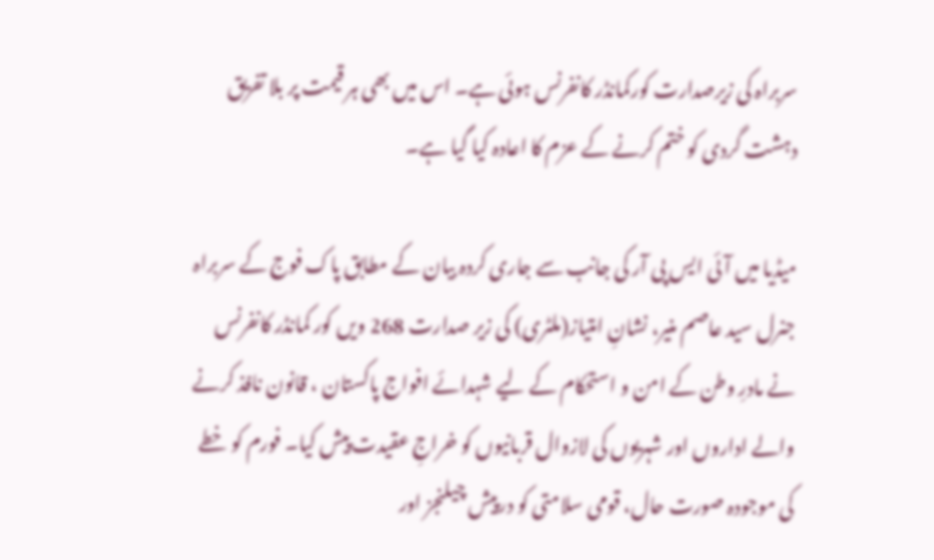سربراہ کی زیرصدارت کورکمانڈر کانفرنس ہوئی ہے۔ اس میں بھی ہر قیمت پر بلا تفریق دہشت گردی کو ختم کرنے کے عزم کا اعادہ کیا گیا ہے۔

میڈیا میں آئی ایس پی آر کی جانب سے جاری کردہ بیان کے مطابق پاک فوج کے سربراہ جنرل سید عاصم منیر، نشانِ امتیاز(ملٹری) کی زیر صدارت 268 ویں کور کمانڈر کانفرنس نے مادرِ وطن کے امن و استحکام کے لیے شہدائے افواج پاکستان ، قانون نافذ کرنے والے اداروں اور شہریوں کی لازوال قربانیوں کو خراجِ عقیدت پیش کیا۔ فورم کو خطے کی موجودہ صورت حال، قومی سلامتی کو درپیش چیلنجز اور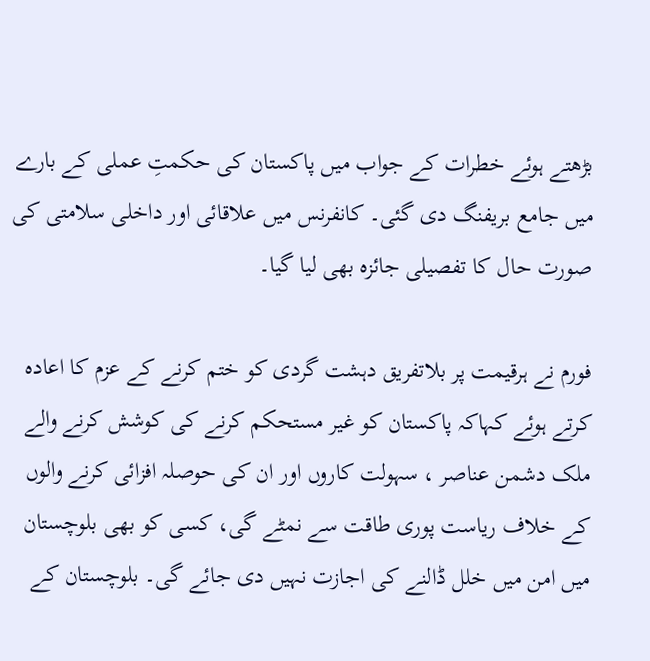بڑھتے ہوئے خطرات کے جواب میں پاکستان کی حکمتِ عملی کے بارے میں جامع بریفنگ دی گئی۔ کانفرنس میں علاقائی اور داخلی سلامتی کی صورت حال کا تفصیلی جائزہ بھی لیا گیا۔

فورم نے ہرقیمت پر بلاتفریق دہشت گردی کو ختم کرنے کے عزم کا اعادہ کرتے ہوئے کہاکہ پاکستان کو غیر مستحکم کرنے کی کوشش کرنے والے ملک دشمن عناصر ، سہولت کاروں اور ان کی حوصلہ افزائی کرنے والوں کے خلاف ریاست پوری طاقت سے نمٹے گی، کسی کو بھی بلوچستان میں امن میں خلل ڈالنے کی اجازت نہیں دی جائے گی۔ بلوچستان کے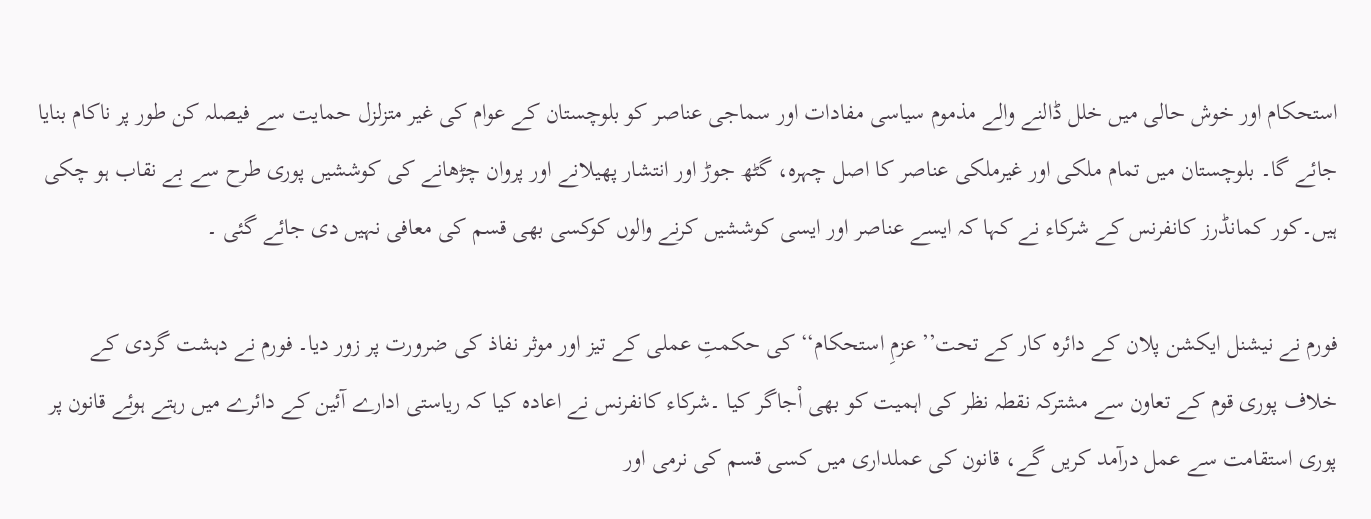استحکام اور خوش حالی میں خلل ڈالنے والے مذموم سیاسی مفادات اور سماجی عناصر کو بلوچستان کے عوام کی غیر متزلزل حمایت سے فیصلہ کن طور پر ناکام بنایا جائے گا۔ بلوچستان میں تمام ملکی اور غیرملکی عناصر کا اصل چہرہ، گٹھ جوڑ اور انتشار پھیلانے اور پروان چڑھانے کی کوششیں پوری طرح سے بے نقاب ہو چکی ہیں۔کور کمانڈرز کانفرنس کے شرکاء نے کہا کہ ایسے عناصر اور ایسی کوششیں کرنے والوں کوکسی بھی قسم کی معافی نہیں دی جائے گئی ۔

فورم نے نیشنل ایکشن پلان کے دائرہ کار کے تحت’’ عزمِ استحکام‘‘ کی حکمتِ عملی کے تیز اور موثر نفاذ کی ضرورت پر زور دیا۔ فورم نے دہشت گردی کے خلاف پوری قوم کے تعاون سے مشترکہ نقطہ نظر کی اہمیت کو بھی اْجاگر کیا ۔شرکاء کانفرنس نے اعادہ کیا کہ ریاستی ادارے آئین کے دائرے میں رہتے ہوئے قانون پر پوری استقامت سے عمل درآمد کریں گے، قانون کی عملداری میں کسی قسم کی نرمی اور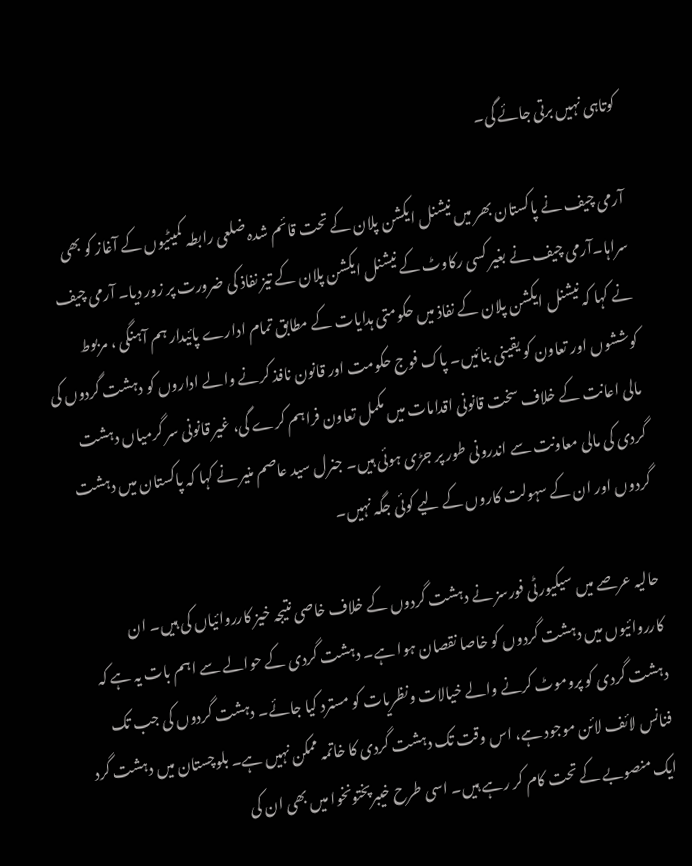کوتاہی نہیں برتی جائے گی۔

آرمی چیف نے پاکستان بھر میں نیشنل ایکشن پلان کے تحت قائم شدہ ضلعی رابطہ کمیٹیوں کے آغاز کو بھی سراہا۔آرمی چیف نے بغیر کسی رکاوٹ کے نیشنل ایکشن پلان کے تیز نفاذ کی ضرورت پر زور دیا۔ آرمی چیف نے کہا کہ نیشنل ایکشن پلان کے نفاذ میں حکومتی ہدایات کے مطابق تمام ادارے پائیدار ہم آہنگی ، مربوط کوششوں اور تعاون کو یقینی بنائیں۔ پاک فوج حکومت اور قانون نافذ کرنے والے اداروں کو دہشت گردوں کی مالی اعانت کے خلاف سخت قانونی اقدامات میں مکمل تعاون فراہم کرے گی، غیر قانونی سر گرمیاں دہشت گردی کی مالی معاونت سے اندرونی طور پر جڑی ہوئی ہیں۔ جنرل سید عاصم منیر نے کہا کہ پاکستان میں دہشت گردوں اور ان کے سہولت کاروں کے لیے کوئی جگہ نہیں۔

حالیہ عرصے میں سیکیورٹی فورسز نے دہشت گردوں کے خلاف خاصی نتیجہ خیز کارروائیاں کی ہیں۔ ان کارروائیوں میں دہشت گردوں کو خاصا نقصان ہوا ہے۔ دہشت گردی کے حوالے سے اہم بات یہ ہے کہ دہشت گردی کو پروموٹ کرنے والے خیالات ونظریات کو مسترد کیا جائے۔ دہشت گردوں کی جب تک فنانس لائف لائن موجود ہے، اس وقت تک دہشت گردی کا خاتمہ ممکن نہیں ہے۔ بلوچستان میں دہشت گرد ایک منصوبے کے تحت کام کر رہے ہیں۔ اسی طرح خیبرپختونخوا میں بھی ان کی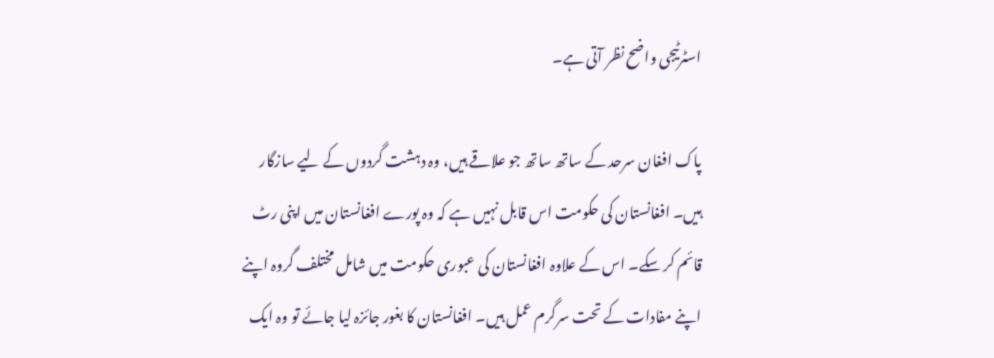اسٹرٹیجی واضح نظر آتی ہے۔

پاک افغان سرحد کے ساتھ ساتھ جو علاقے ہیں، وہ دہشت گردوں کے لیے سازگار ہیں۔ افغانستان کی حکومت اس قابل نہیں ہے کہ وہ پورے افغانستان میں اپنی رٹ قائم کر سکے۔ اس کے علاوہ افغانستان کی عبوری حکومت میں شامل مختلف گروہ اپنے اپنے مفادات کے تحت سرگرم عمل ہیں۔ افغانستان کا بغور جائزہ لیا جائے تو وہ ایک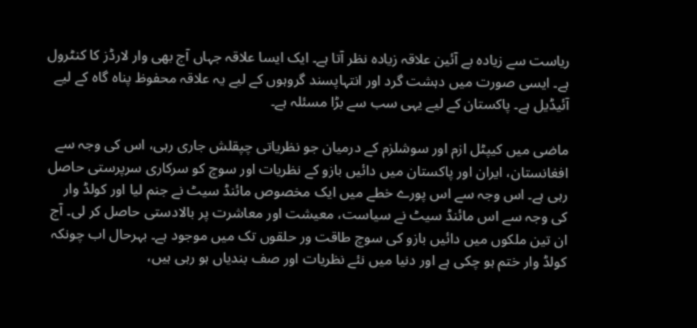ریاست سے زیادہ بے آئین علاقہ زیادہ نظر آتا ہے۔ ایک ایسا علاقہ جہاں آج بھی وار لارڈز کا کنٹرول ہے۔ ایسی صورت میں دہشت گرد اور انتہاپسند گروہوں کے لیے یہ علاقہ محفوظ پناہ گاہ کے لیے آئیڈیل ہے۔ پاکستان کے لیے یہی سب سے بڑا مسئلہ ہے۔

ماضی میں کیپٹل ازم اور سوشلزم کے درمیان جو نظریاتی چپقلش جاری رہی، اس کی وجہ سے افغانستان، ایران اور پاکستان میں دائیں بازو کے نظریات اور سوچ کو سرکاری سرپرستی حاصل رہی ہے۔ اس وجہ سے اس پورے خطے میں ایک مخصوص مائنڈ سیٹ نے جنم لیا اور کولڈ وار کی وجہ سے اس مائنڈ سیٹ نے سیاست، معیشت اور معاشرت پر بالادستی حاصل کر لی۔ آج ان تین ملکوں میں دائیں بازو کی سوچ طاقت ور حلقوں تک میں موجود ہے۔ بہرحال اب چونکہ کولڈ وار ختم ہو چکی ہے اور دنیا میں نئے نظریات اور صف بندیاں ہو رہی ہیں،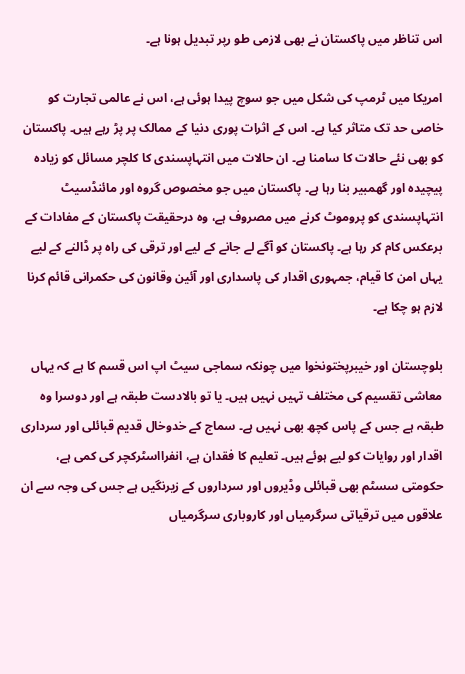اس تناظر میں پاکستان نے بھی لازمی طو رپر تبدیل ہونا ہے۔

امریکا میں ٹرمپ کی شکل میں جو سوچ پیدا ہوئی ہے، اس نے عالمی تجارت کو خاصی حد تک متاثر کیا ہے۔ اس کے اثرات پوری دنیا کے ممالک پر پڑ رہے ہیں۔ پاکستان کو بھی نئے حالات کا سامنا ہے۔ ان حالات میں انتہاپسندی کا کلچر مسائل کو زیادہ پیچیدہ اور گھمبیر بنا رہا ہے۔ پاکستان میں جو مخصوص گروہ اور مائنڈسیٹ انتہاپسندی کو پروموٹ کرنے میں مصروف ہے، وہ درحقیقت پاکستان کے مفادات کے برعکس کام کر رہا ہے۔ پاکستان کو آگے لے جانے کے لیے اور ترقی کی راہ پر ڈالنے کے لیے یہاں امن کا قیام، جمہوری اقدار کی پاسداری اور آئین وقانون کی حکمرانی قائم کرنا لازم ہو چکا ہے۔

بلوچستان اور خیبرپختونخوا میں چونکہ سماجی سیٹ اپ اس قسم کا ہے کہ یہاں معاشی تقسیم کی مختلف تہیں نہیں ہیں۔ یا تو بالادست طبقہ ہے اور دوسرا وہ طبقہ ہے جس کے پاس کچھ بھی نہیں ہے۔ سماج کے خدوخال قدیم قبائلی اور سرداری اقدار اور روایات کو لیے ہوئے ہیں۔ تعلیم کا فقدان ہے، انفرااسٹرکچر کی کمی ہے، حکومتی سسٹم بھی قبائلی وڈیروں اور سرداروں کے زیرنگیں ہے جس کی وجہ سے ان علاقوں میں ترقیاتی سرگرمیاں اور کاروباری سرگرمیاں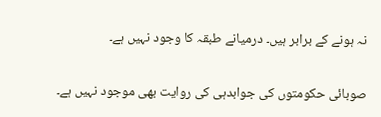نہ ہونے کے برابر ہیں۔ درمیانے طبقہ کا وجود نہیں ہے۔

صوبائی حکومتوں کی جوابدہی کی روایت بھی موجود نہیں ہے۔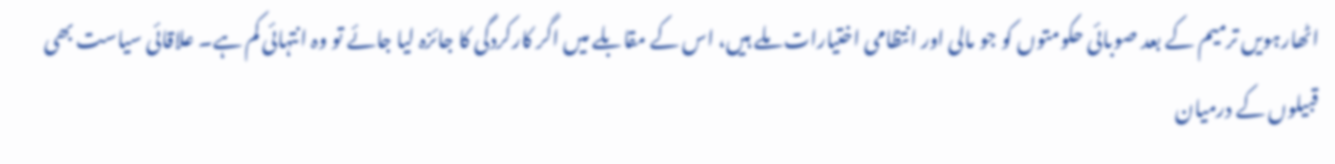اٹھارہویں ترمیم کے بعد صوبائی حکومتوں کو جو مالی اور انتظامی اختیارات ملے ہیں، اس کے مقابلے میں اگر کارکردگی کا جائزہ لیا جائے تو وہ انتہائی کم ہے۔ علاقائی سیاست بھی قبیلوں کے درمیان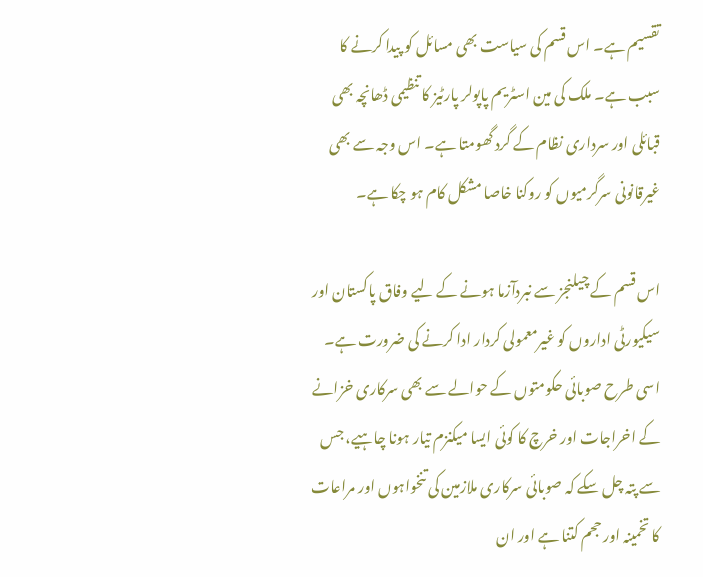تقسیم ہے۔ اس قسم کی سیاست بھی مسائل کو پیدا کرنے کا سبب ہے۔ ملک کی مین اسٹریم پاپولر پارٹیز کا تنظیمی ڈھانچہ بھی قبائلی اور سرداری نظام کے گرد گھومتا ہے۔ اس وجہ سے بھی غیرقانونی سرگرمیوں کو روکنا خاصا مشکل کام ہو چکا ہے۔

اس قسم کے چیلنجز سے نبردآزما ہونے کے لیے وفاق پاکستان اور سیکیورٹی اداروں کو غیرمعمولی کردار ادا کرنے کی ضرورت ہے۔ اسی طرح صوبائی حکومتوں کے حوالے سے بھی سرکاری خزانے کے اخراجات اور خرچ کا کوئی ایسا میکنزم تیار ہونا چاہیے، جس سے پتہ چل سکے کہ صوبائی سرکاری ملازمین کی تنخواہوں اور مراعات کا تخمینہ اور حجم کتنا ہے اور ان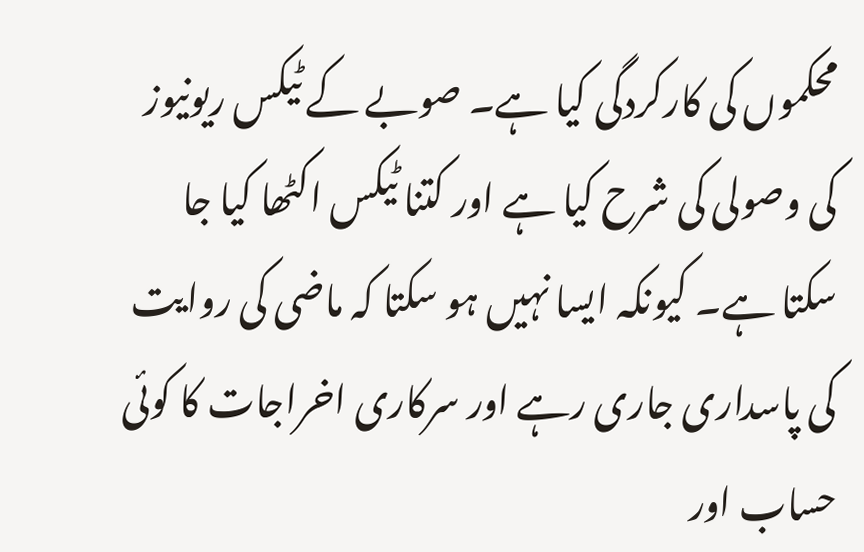محکموں کی کارکردگی کیا ہے۔ صوبے کے ٹیکس ریونیوز کی وصولی کی شرح کیا ہے اور کتنا ٹیکس اکٹھا کیا جا سکتا ہے۔ کیونکہ ایسا نہیں ہو سکتا کہ ماضی کی روایت کی پاسداری جاری رہے اور سرکاری اخراجات کا کوئی حساب اور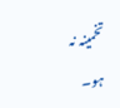تخمینہ نہ ہو۔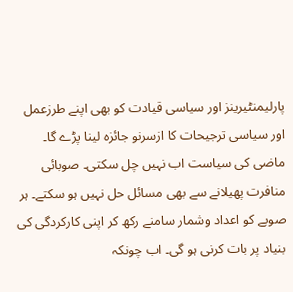پارلیمنٹیرینز اور سیاسی قیادت کو بھی اپنے طرزعمل اور سیاسی ترجیحات کا ازسرنو جائزہ لینا پڑے گا۔ ماضی کی سیاست اب نہیں چل سکتی۔ صوبائی منافرت پھیلانے سے بھی مسائل حل نہیں ہو سکتے۔ ہر صوبے کو اعداد وشمار سامنے رکھ کر اپنی کارکردگی کی بنیاد پر بات کرنی ہو گی۔ اب چونکہ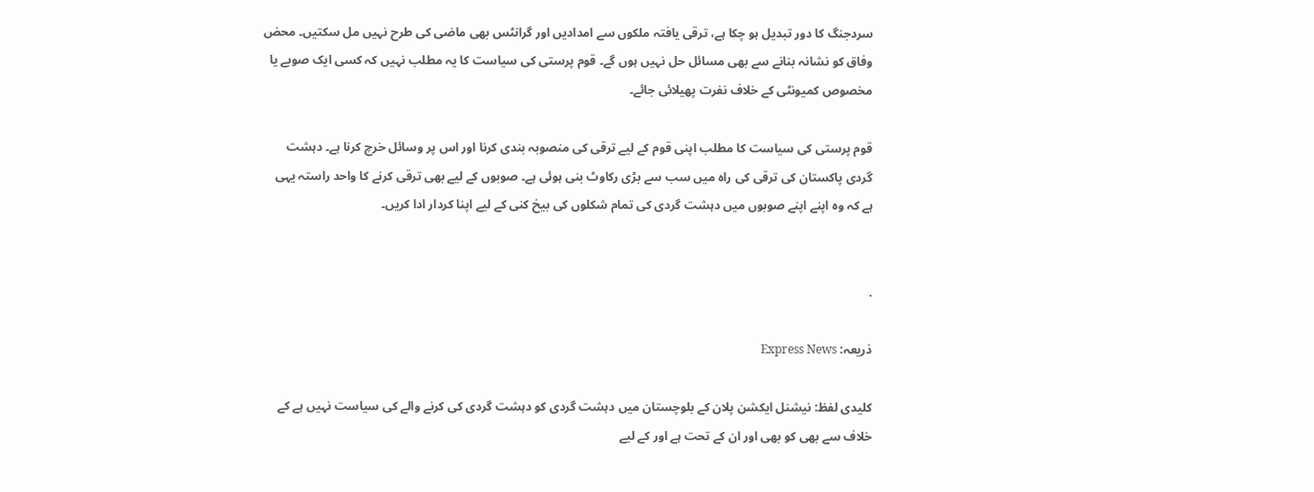سردجنگ کا دور تبدیل ہو چکا ہے، ترقی یافتہ ملکوں سے امدادیں اور گرانٹس بھی ماضی کی طرح نہیں مل سکتیں۔ محض وفاق کو نشانہ بنانے سے بھی مسائل حل نہیں ہوں گے۔ قوم پرستی کی سیاست کا یہ مطلب نہیں کہ کسی ایک صوبے یا مخصوص کمیونٹی کے خلاف نفرت پھیلائی جائے۔

قوم پرستی کی سیاست کا مطلب اپنی قوم کے لیے ترقی کی منصوبہ بندی کرنا اور اس پر وسائل خرچ کرنا ہے۔ دہشت گردی پاکستان کی ترقی کی راہ میں سب سے بڑی رکاوٹ بنی ہوئی ہے۔ صوبوں کے لیے بھی ترقی کرنے کا واحد راستہ یہی ہے کہ وہ اپنے اپنے صوبوں میں دہشت گردی کی تمام شکلوں کی بیخ کنی کے لیے اپنا کردار ادا کریں۔


.

ذریعہ: Express News

کلیدی لفظ: نیشنل ایکشن پلان کے بلوچستان میں دہشت گردی کو دہشت گردی کی کرنے والے کی سیاست نہیں ہے کے خلاف سے بھی کو بھی اور ان کے تحت ہے اور کے لیے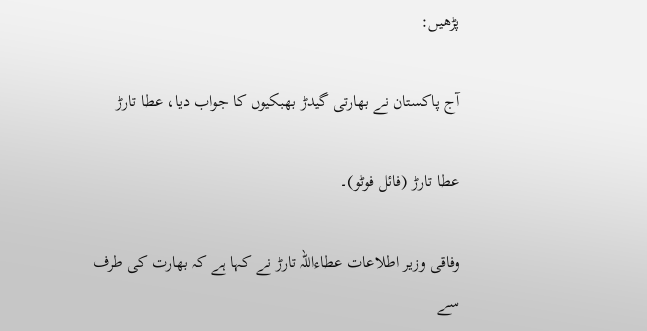پڑھیں:

آج پاکستان نے بھارتی گیدڑ بھبکیوں کا جواب دیا، عطا تارڑ

عطا تارڑ (فائل فوٹو)۔

وفاقی وزیر اطلاعات عطاءاللہ تارڑ نے کہا ہے کہ بھارت کی طرف سے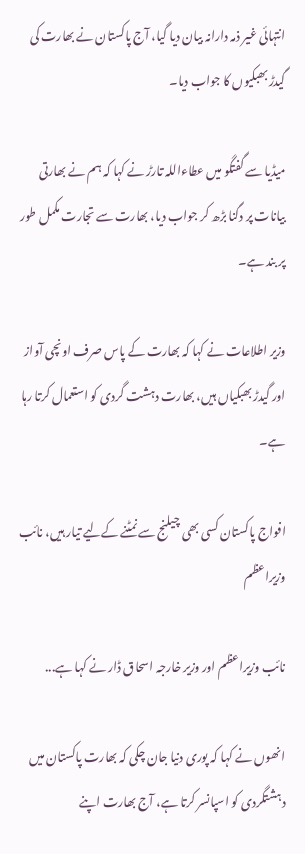انتہائی غیر ذمہ دارانہ بیان دیا گیا، آج پاکستان نے بھارت کی گیدڑ بھبکیوں کا جواب دیا۔

میڈیا سے گفتگو میں عطاءاللہ تارڑ نے کہا کہ ہم نے بھارتی بیانات پر دگنا بڑھ کر جواب دیا، بھارت سے تجارت مکمل طور پر بند ہے۔

وزیر اطلاعات نے کہا کہ بھارت کے پاس صرف اونچی آواز اور گیدڑ بھبکیاں ہیں، بھارت دہشت گردی کو استعمال کرتا رہا ہے۔

افواج پاکستان کسی بھی چیلنج سے نمٹنے کےلیے تیار ہیں، نائب وزیراعظم

نائب وزیراعظم اور وزیر خارجہ اسحاق ڈار نے کہا ہے...

انھوں نے کہا کہ پوری دنیا جان چکی کہ بھارت پاکستان میں دہشتگردی کو اسپانسر کرتا ہے، آج بھارت اپنے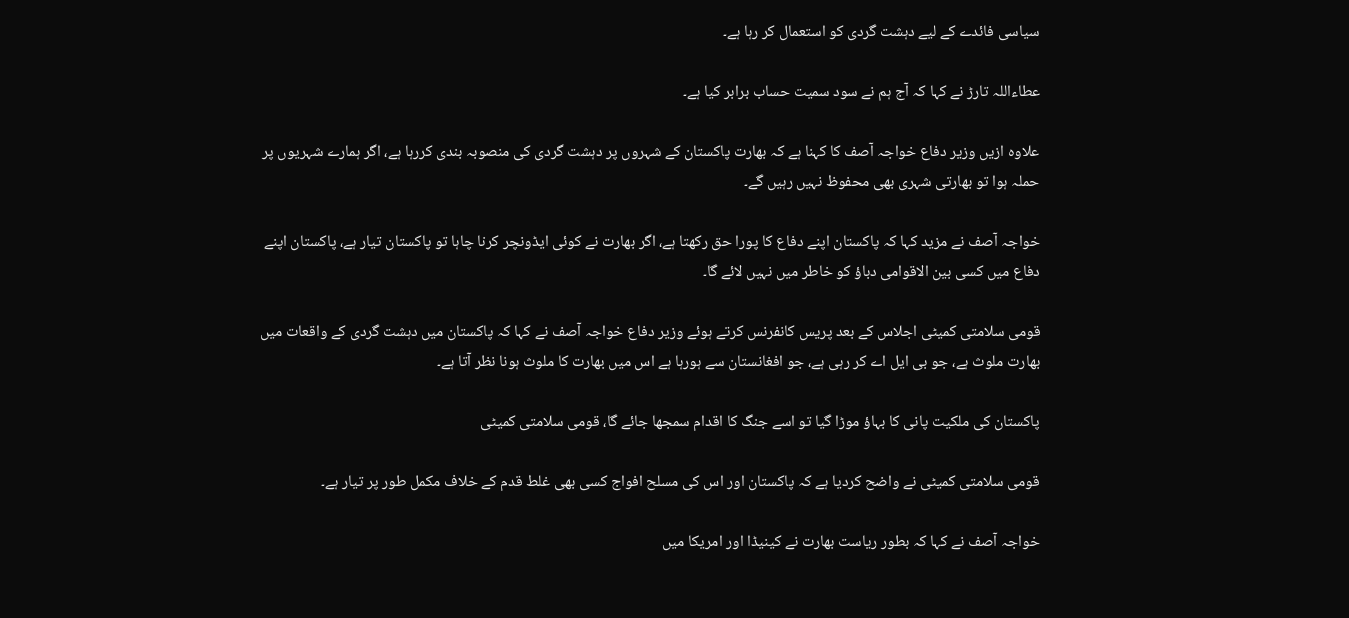سیاسی فائدے کے لیے دہشت گردی کو استعمال کر رہا ہے۔

عطاءاللہ تارڑ نے کہا کہ آج ہم نے سود سمیت حساب برابر کیا ہے۔

علاوہ ازیں وزیر دفاع خواجہ آصف کا کہنا ہے کہ بھارت پاکستان کے شہروں پر دہشت گردی کی منصوبہ بندی کررہا ہے، اگر ہمارے شہریوں پر حملہ ہوا تو بھارتی شہری بھی محفوظ نہیں رہیں گے۔

خواجہ آصف نے مزید کہا کہ پاکستان اپنے دفاع کا پورا حق رکھتا ہے، اگر بھارت نے کوئی ایڈونچر کرنا چاہا تو پاکستان تیار ہے، پاکستان اپنے دفاع میں کسی بین الاقوامی دباؤ کو خاطر میں نہیں لائے گا۔

قومی سلامتی کمیٹی اجلاس کے بعد پریس کانفرنس کرتے ہوئے وزیر دفاع خواجہ آصف نے کہا کہ پاکستان میں دہشت گردی کے واقعات میں بھارت ملوث ہے، جو بی ایل اے کر رہی ہے، جو افغانستان سے ہورہا ہے اس میں بھارت کا ملوث ہونا نظر آتا ہے۔

پاکستان کی ملکیت پانی کا بہاؤ موڑا گیا تو اسے جنگ کا اقدام سمجھا جائے گا، قومی سلامتی کمیٹی

قومی سلامتی کمیٹی نے واضح کردیا ہے کہ پاکستان اور اس کی مسلح افواج کسی بھی غلط قدم کے خلاف مکمل طور پر تیار ہے۔

خواجہ آصف نے کہا کہ بطور ریاست بھارت نے کینیڈا اور امریکا میں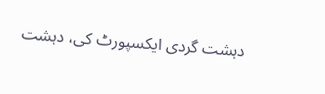دہشت گردی ایکسپورٹ کی، دہشت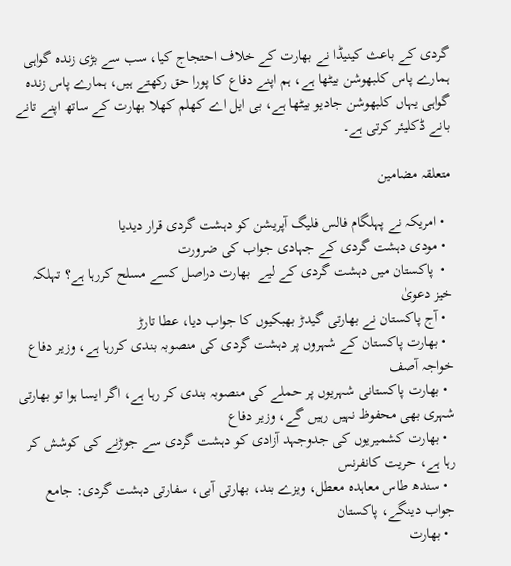گردی کے باعث کینیڈا نے بھارت کے خلاف احتجاج کیا، سب سے بڑی زندہ گواہی ہمارے پاس کلبھوشن بیٹھا ہے، ہم اپنے دفاع کا پورا حق رکھتے ہیں، ہمارے پاس زندہ گواہی یہاں کلبھوشن جادیو بیٹھا ہے، بی ایل اے کھلم کھلا بھارت کے ساتھ اپنے تانے بانے ڈکلیئر کرتی ہے۔

متعلقہ مضامین

  • امریکہ نے پہلگام فالس فلیگ آپریشن کو دہشت گردی قرار دیدیا
  • مودی دہشت گردی کے جہادی جواب کی ضرورت
  •  پاکستان میں دہشت گردی کے لیے  بھارت دراصل کسے مسلح کررہا ہے؟ تہلکہ خیز دعویٰ
  • آج پاکستان نے بھارتی گیدڑ بھبکیوں کا جواب دیا، عطا تارڑ
  • بھارت پاکستان کے شہروں پر دہشت گردی کی منصوبہ بندی کررہا ہے، وزیر دفاع خواجہ آصف
  • بھارت پاکستانی شہریوں پر حملے کی منصوبہ بندی کر رہا ہے، اگر ایسا ہوا تو بھارتی شہری بھی محفوظ نہیں رہیں گے، وزیر دفاع
  • بھارت کشمیریوں کی جدوجہد آزادی کو دہشت گردی سے جوڑنے کی کوشش کر رہا ہے، حریت کانفرنس
  • سندھ طاس معاہدہ معطل، ویزے بند، بھارتی آبی، سفارتی دہشت گردی: جامع جواب دینگے، پاکستان
  • بھارت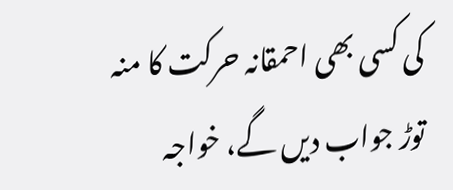کی کسی بھی احمقانہ حرکت کا منہ توڑ جواب دیں گے، خواجہ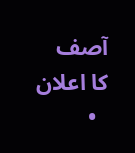آصف کا اعلان
  •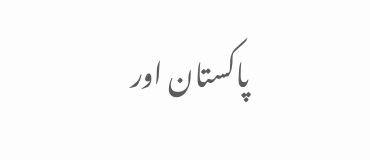پاکستان اور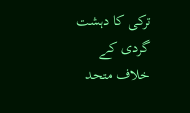ترکی کا دہشت گردی کے خلاف متحد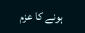ہونے کا عزم